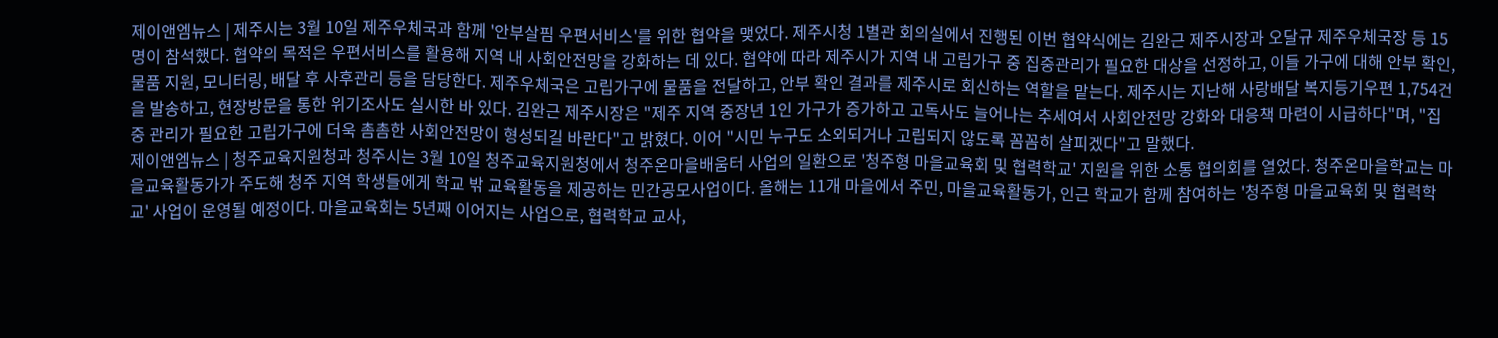제이앤엠뉴스 | 제주시는 3월 10일 제주우체국과 함께 '안부살핌 우편서비스'를 위한 협약을 맺었다. 제주시청 1별관 회의실에서 진행된 이번 협약식에는 김완근 제주시장과 오달규 제주우체국장 등 15명이 참석했다. 협약의 목적은 우편서비스를 활용해 지역 내 사회안전망을 강화하는 데 있다. 협약에 따라 제주시가 지역 내 고립가구 중 집중관리가 필요한 대상을 선정하고, 이들 가구에 대해 안부 확인, 물품 지원, 모니터링, 배달 후 사후관리 등을 담당한다. 제주우체국은 고립가구에 물품을 전달하고, 안부 확인 결과를 제주시로 회신하는 역할을 맡는다. 제주시는 지난해 사랑배달 복지등기우편 1,754건을 발송하고, 현장방문을 통한 위기조사도 실시한 바 있다. 김완근 제주시장은 "제주 지역 중장년 1인 가구가 증가하고 고독사도 늘어나는 추세여서 사회안전망 강화와 대응책 마련이 시급하다"며, "집중 관리가 필요한 고립가구에 더욱 촘촘한 사회안전망이 형성되길 바란다"고 밝혔다. 이어 "시민 누구도 소외되거나 고립되지 않도록 꼼꼼히 살피겠다"고 말했다.
제이앤엠뉴스 | 청주교육지원청과 청주시는 3월 10일 청주교육지원청에서 청주온마을배움터 사업의 일환으로 '청주형 마을교육회 및 협력학교' 지원을 위한 소통 협의회를 열었다. 청주온마을학교는 마을교육활동가가 주도해 청주 지역 학생들에게 학교 밖 교육활동을 제공하는 민간공모사업이다. 올해는 11개 마을에서 주민, 마을교육활동가, 인근 학교가 함께 참여하는 '청주형 마을교육회 및 협력학교' 사업이 운영될 예정이다. 마을교육회는 5년째 이어지는 사업으로, 협력학교 교사,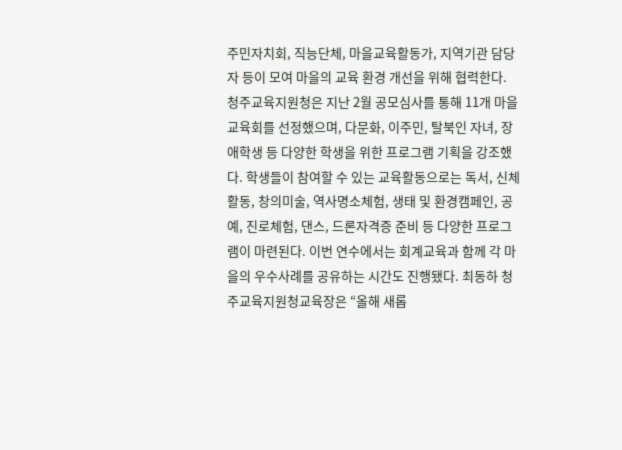주민자치회, 직능단체, 마을교육활동가, 지역기관 담당자 등이 모여 마을의 교육 환경 개선을 위해 협력한다. 청주교육지원청은 지난 2월 공모심사를 통해 11개 마을교육회를 선정했으며, 다문화, 이주민, 탈북인 자녀, 장애학생 등 다양한 학생을 위한 프로그램 기획을 강조했다. 학생들이 참여할 수 있는 교육활동으로는 독서, 신체활동, 창의미술, 역사명소체험, 생태 및 환경캠페인, 공예, 진로체험, 댄스, 드론자격증 준비 등 다양한 프로그램이 마련된다. 이번 연수에서는 회계교육과 함께 각 마을의 우수사례를 공유하는 시간도 진행됐다. 최동하 청주교육지원청교육장은 “올해 새롭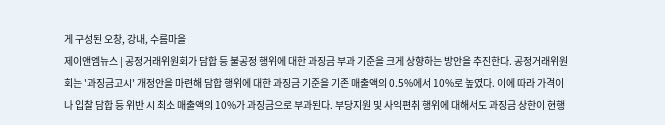게 구성된 오창, 강내, 수름마을
제이앤엠뉴스 | 공정거래위원회가 담합 등 불공정 행위에 대한 과징금 부과 기준을 크게 상향하는 방안을 추진한다. 공정거래위원회는 '과징금고시' 개정안을 마련해 담합 행위에 대한 과징금 기준을 기존 매출액의 0.5%에서 10%로 높였다. 이에 따라 가격이나 입찰 담합 등 위반 시 최소 매출액의 10%가 과징금으로 부과된다. 부당지원 및 사익편취 행위에 대해서도 과징금 상한이 현행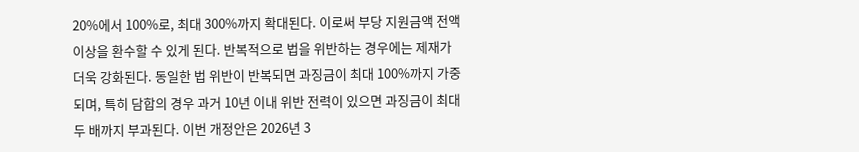20%에서 100%로, 최대 300%까지 확대된다. 이로써 부당 지원금액 전액 이상을 환수할 수 있게 된다. 반복적으로 법을 위반하는 경우에는 제재가 더욱 강화된다. 동일한 법 위반이 반복되면 과징금이 최대 100%까지 가중되며, 특히 담합의 경우 과거 10년 이내 위반 전력이 있으면 과징금이 최대 두 배까지 부과된다. 이번 개정안은 2026년 3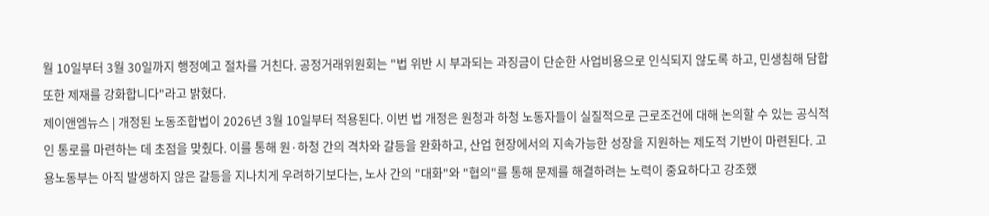월 10일부터 3월 30일까지 행정예고 절차를 거친다. 공정거래위원회는 "법 위반 시 부과되는 과징금이 단순한 사업비용으로 인식되지 않도록 하고, 민생침해 담합 또한 제재를 강화합니다"라고 밝혔다.
제이앤엠뉴스 | 개정된 노동조합법이 2026년 3월 10일부터 적용된다. 이번 법 개정은 원청과 하청 노동자들이 실질적으로 근로조건에 대해 논의할 수 있는 공식적인 통로를 마련하는 데 초점을 맞췄다. 이를 통해 원·하청 간의 격차와 갈등을 완화하고, 산업 현장에서의 지속가능한 성장을 지원하는 제도적 기반이 마련된다. 고용노동부는 아직 발생하지 않은 갈등을 지나치게 우려하기보다는, 노사 간의 "대화"와 "협의"를 통해 문제를 해결하려는 노력이 중요하다고 강조했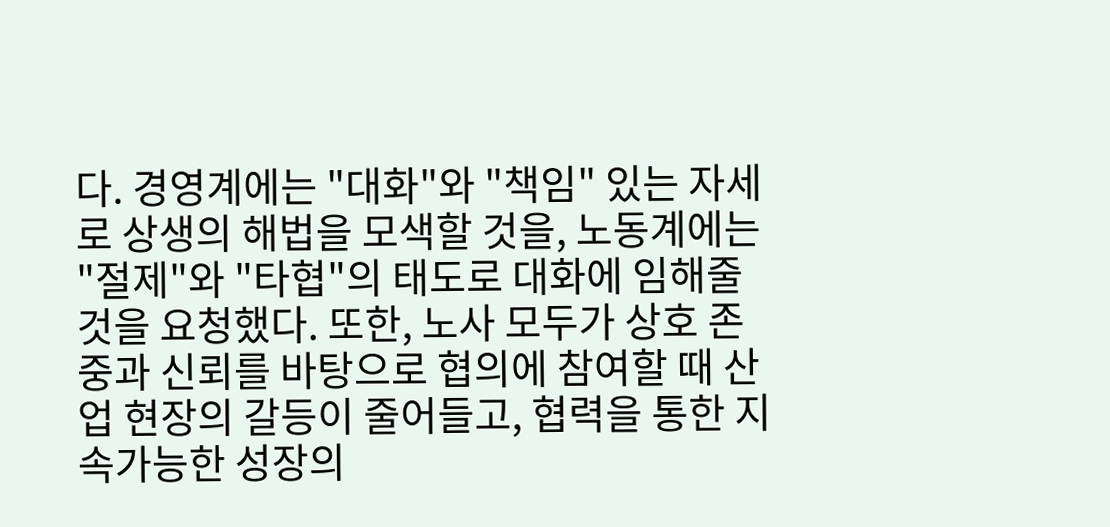다. 경영계에는 "대화"와 "책임" 있는 자세로 상생의 해법을 모색할 것을, 노동계에는 "절제"와 "타협"의 태도로 대화에 임해줄 것을 요청했다. 또한, 노사 모두가 상호 존중과 신뢰를 바탕으로 협의에 참여할 때 산업 현장의 갈등이 줄어들고, 협력을 통한 지속가능한 성장의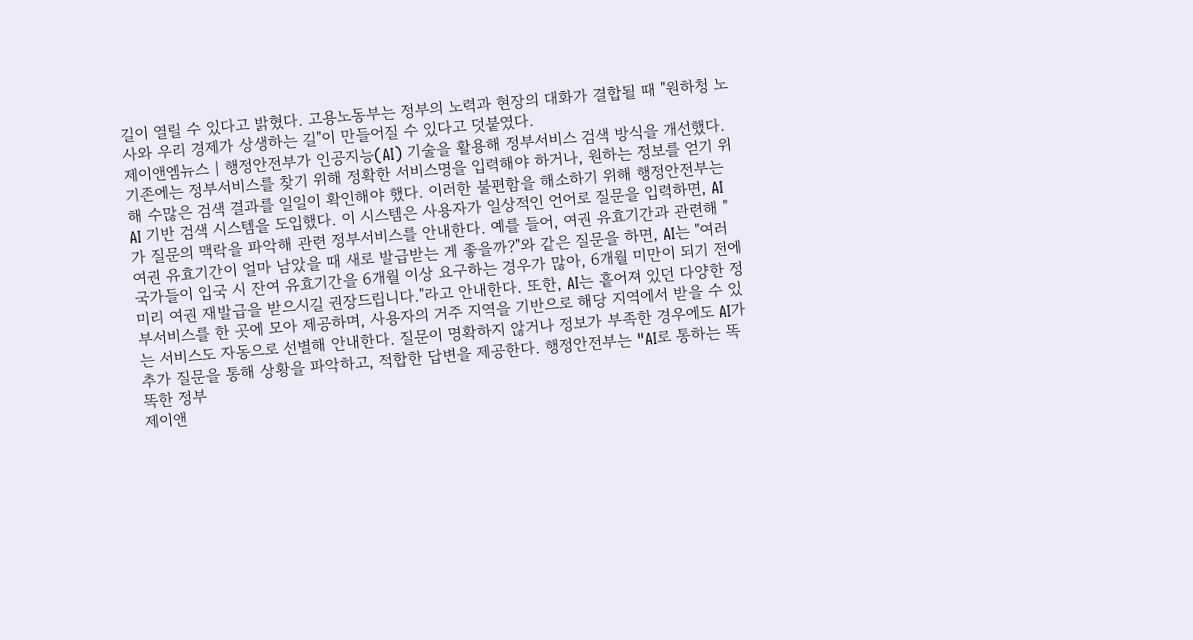길이 열릴 수 있다고 밝혔다. 고용노동부는 정부의 노력과 현장의 대화가 결합될 때 "원하청 노사와 우리 경제가 상생하는 길"이 만들어질 수 있다고 덧붙였다.
제이앤엠뉴스 | 행정안전부가 인공지능(AI) 기술을 활용해 정부서비스 검색 방식을 개선했다. 기존에는 정부서비스를 찾기 위해 정확한 서비스명을 입력해야 하거나, 원하는 정보를 얻기 위해 수많은 검색 결과를 일일이 확인해야 했다. 이러한 불편함을 해소하기 위해 행정안전부는 AI 기반 검색 시스템을 도입했다. 이 시스템은 사용자가 일상적인 언어로 질문을 입력하면, AI가 질문의 맥락을 파악해 관련 정부서비스를 안내한다. 예를 들어, 여권 유효기간과 관련해 "여권 유효기간이 얼마 남았을 때 새로 발급받는 게 좋을까?"와 같은 질문을 하면, AI는 "여러 국가들이 입국 시 잔여 유효기간을 6개월 이상 요구하는 경우가 많아, 6개월 미만이 되기 전에 미리 여권 재발급을 받으시길 권장드립니다."라고 안내한다. 또한, AI는 흩어져 있던 다양한 정부서비스를 한 곳에 모아 제공하며, 사용자의 거주 지역을 기반으로 해당 지역에서 받을 수 있는 서비스도 자동으로 선별해 안내한다. 질문이 명확하지 않거나 정보가 부족한 경우에도 AI가 추가 질문을 통해 상황을 파악하고, 적합한 답변을 제공한다. 행정안전부는 "AI로 통하는 똑똑한 정부
제이앤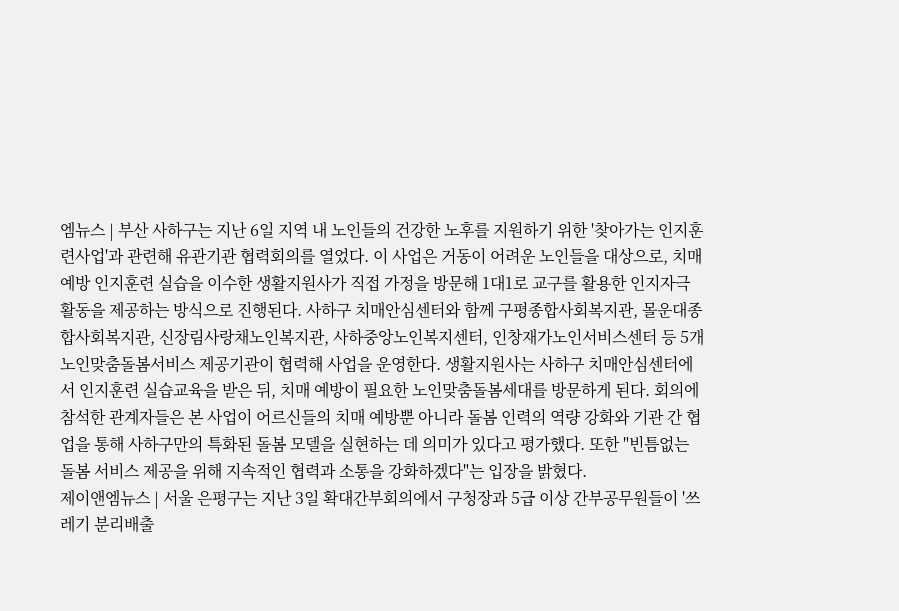엠뉴스 | 부산 사하구는 지난 6일 지역 내 노인들의 건강한 노후를 지원하기 위한 '찾아가는 인지훈련사업'과 관련해 유관기관 협력회의를 열었다. 이 사업은 거동이 어려운 노인들을 대상으로, 치매 예방 인지훈련 실습을 이수한 생활지원사가 직접 가정을 방문해 1대1로 교구를 활용한 인지자극 활동을 제공하는 방식으로 진행된다. 사하구 치매안심센터와 함께 구평종합사회복지관, 몰운대종합사회복지관, 신장림사랑채노인복지관, 사하중앙노인복지센터, 인창재가노인서비스센터 등 5개 노인맞춤돌봄서비스 제공기관이 협력해 사업을 운영한다. 생활지원사는 사하구 치매안심센터에서 인지훈련 실습교육을 받은 뒤, 치매 예방이 필요한 노인맞춤돌봄세대를 방문하게 된다. 회의에 참석한 관계자들은 본 사업이 어르신들의 치매 예방뿐 아니라 돌봄 인력의 역량 강화와 기관 간 협업을 통해 사하구만의 특화된 돌봄 모델을 실현하는 데 의미가 있다고 평가했다. 또한 "빈틈없는 돌봄 서비스 제공을 위해 지속적인 협력과 소통을 강화하겠다"는 입장을 밝혔다.
제이앤엠뉴스 | 서울 은평구는 지난 3일 확대간부회의에서 구청장과 5급 이상 간부공무원들이 '쓰레기 분리배출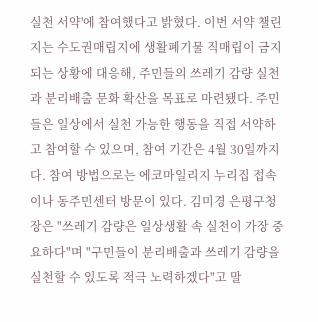실천 서약'에 참여했다고 밝혔다. 이번 서약 챌린지는 수도권매립지에 생활폐기물 직매립이 금지되는 상황에 대응해, 주민들의 쓰레기 감량 실천과 분리배출 문화 확산을 목표로 마련됐다. 주민들은 일상에서 실천 가능한 행동을 직접 서약하고 참여할 수 있으며, 참여 기간은 4월 30일까지다. 참여 방법으로는 에코마일리지 누리집 접속이나 동주민센터 방문이 있다. 김미경 은평구청장은 "쓰레기 감량은 일상생활 속 실천이 가장 중요하다"며 "구민들이 분리배출과 쓰레기 감량을 실천할 수 있도록 적극 노력하겠다"고 말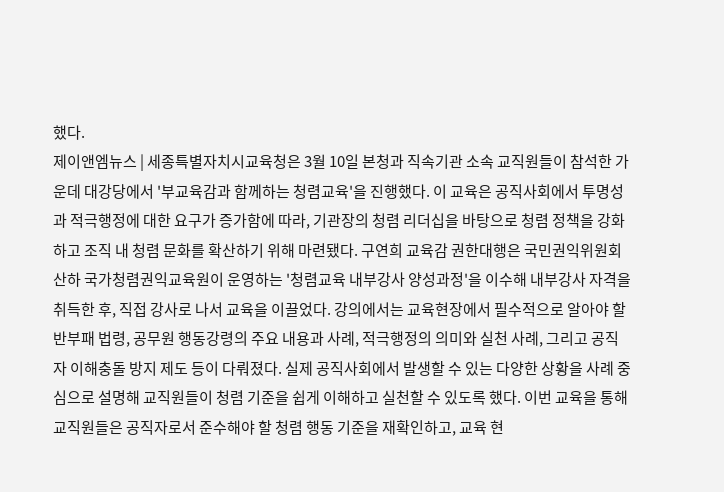했다.
제이앤엠뉴스 | 세종특별자치시교육청은 3월 10일 본청과 직속기관 소속 교직원들이 참석한 가운데 대강당에서 '부교육감과 함께하는 청렴교육'을 진행했다. 이 교육은 공직사회에서 투명성과 적극행정에 대한 요구가 증가함에 따라, 기관장의 청렴 리더십을 바탕으로 청렴 정책을 강화하고 조직 내 청렴 문화를 확산하기 위해 마련됐다. 구연희 교육감 권한대행은 국민권익위원회 산하 국가청렴권익교육원이 운영하는 '청렴교육 내부강사 양성과정'을 이수해 내부강사 자격을 취득한 후, 직접 강사로 나서 교육을 이끌었다. 강의에서는 교육현장에서 필수적으로 알아야 할 반부패 법령, 공무원 행동강령의 주요 내용과 사례, 적극행정의 의미와 실천 사례, 그리고 공직자 이해충돌 방지 제도 등이 다뤄졌다. 실제 공직사회에서 발생할 수 있는 다양한 상황을 사례 중심으로 설명해 교직원들이 청렴 기준을 쉽게 이해하고 실천할 수 있도록 했다. 이번 교육을 통해 교직원들은 공직자로서 준수해야 할 청렴 행동 기준을 재확인하고, 교육 현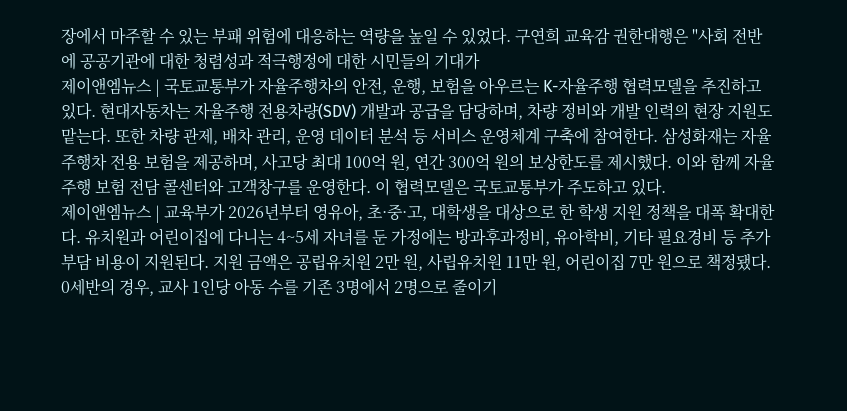장에서 마주할 수 있는 부패 위험에 대응하는 역량을 높일 수 있었다. 구연희 교육감 권한대행은 "사회 전반에 공공기관에 대한 청렴성과 적극행정에 대한 시민들의 기대가
제이앤엠뉴스 | 국토교통부가 자율주행차의 안전, 운행, 보험을 아우르는 K-자율주행 협력모델을 추진하고 있다. 현대자동차는 자율주행 전용차량(SDV) 개발과 공급을 담당하며, 차량 정비와 개발 인력의 현장 지원도 맡는다. 또한 차량 관제, 배차 관리, 운영 데이터 분석 등 서비스 운영체계 구축에 참여한다. 삼성화재는 자율주행차 전용 보험을 제공하며, 사고당 최대 100억 원, 연간 300억 원의 보상한도를 제시했다. 이와 함께 자율주행 보험 전담 콜센터와 고객창구를 운영한다. 이 협력모델은 국토교통부가 주도하고 있다.
제이앤엠뉴스 | 교육부가 2026년부터 영유아, 초·중·고, 대학생을 대상으로 한 학생 지원 정책을 대폭 확대한다. 유치원과 어린이집에 다니는 4~5세 자녀를 둔 가정에는 방과후과정비, 유아학비, 기타 필요경비 등 추가 부담 비용이 지원된다. 지원 금액은 공립유치원 2만 원, 사립유치원 11만 원, 어린이집 7만 원으로 책정됐다. 0세반의 경우, 교사 1인당 아동 수를 기존 3명에서 2명으로 줄이기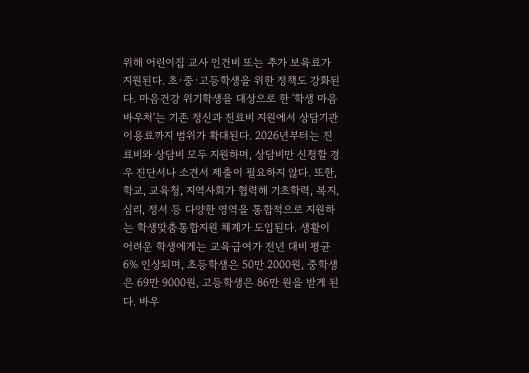위해 어린이집 교사 인건비 또는 추가 보육료가 지원된다. 초·중·고등학생을 위한 정책도 강화된다. 마음건강 위기학생을 대상으로 한 '학생 마음바우처'는 기존 정신과 진료비 지원에서 상담기관 이용료까지 범위가 확대된다. 2026년부터는 진료비와 상담비 모두 지원하며, 상담비만 신청할 경우 진단서나 소견서 제출이 필요하지 않다. 또한, 학교, 교육청, 지역사회가 협력해 기초학력, 복지, 심리, 정서 등 다양한 영역을 통합적으로 지원하는 학생맞춤통합지원 체계가 도입된다. 생활이 어려운 학생에게는 교육급여가 전년 대비 평균 6% 인상되며, 초등학생은 50만 2000원, 중학생은 69만 9000원, 고등학생은 86만 원을 받게 된다. 바우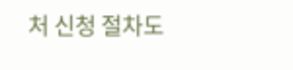처 신청 절차도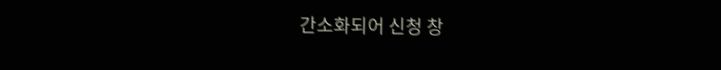간소화되어 신청 창